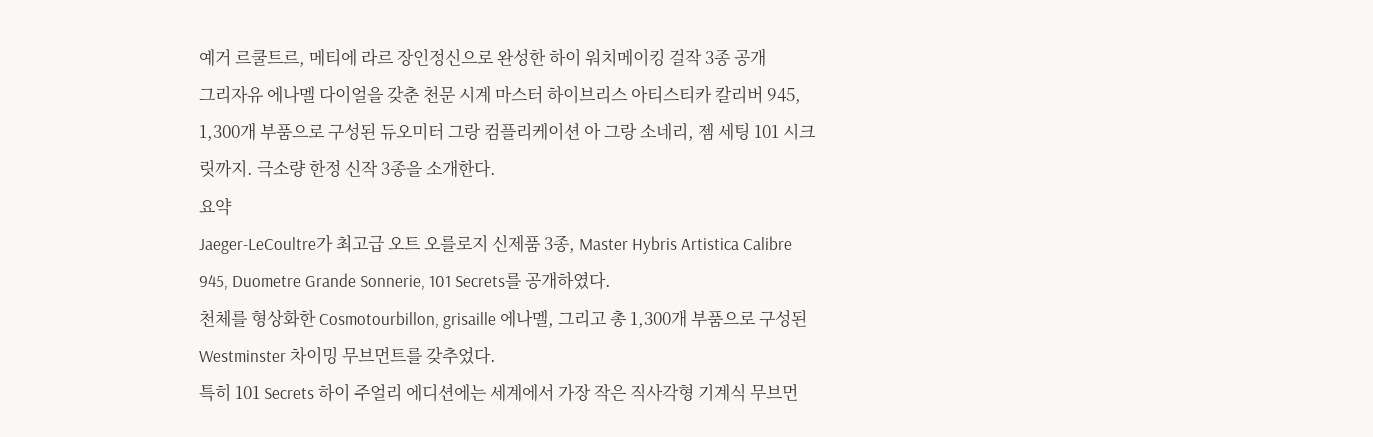예거 르쿨트르, 메티에 라르 장인정신으로 완성한 하이 워치메이킹 걸작 3종 공개
그리자유 에나멜 다이얼을 갖춘 천문 시계 마스터 하이브리스 아티스티카 칼리버 945, 1,300개 부품으로 구성된 듀오미터 그랑 컴플리케이션 아 그랑 소네리, 젬 세팅 101 시크릿까지. 극소량 한정 신작 3종을 소개한다.
요약
Jaeger-LeCoultre가 최고급 오트 오를로지 신제품 3종, Master Hybris Artistica Calibre 945, Duometre Grande Sonnerie, 101 Secrets를 공개하였다.
천체를 형상화한 Cosmotourbillon, grisaille 에나멜, 그리고 총 1,300개 부품으로 구성된 Westminster 차이밍 무브먼트를 갖추었다.
특히 101 Secrets 하이 주얼리 에디션에는 세계에서 가장 작은 직사각형 기계식 무브먼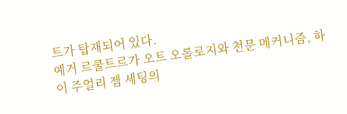트가 탑재되어 있다.
예거 르쿨트르가 오트 오롤로지와 천문 메커니즘, 하이 주얼리 젬 세팅의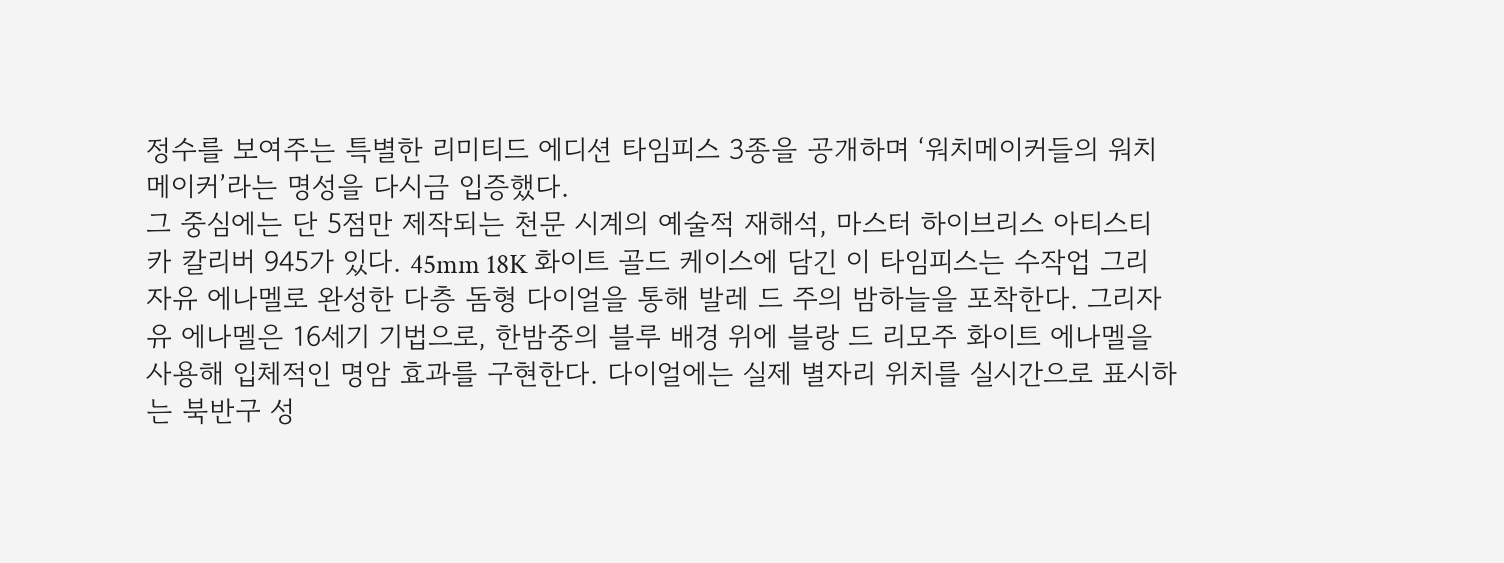정수를 보여주는 특별한 리미티드 에디션 타임피스 3종을 공개하며 ‘워치메이커들의 워치메이커’라는 명성을 다시금 입증했다.
그 중심에는 단 5점만 제작되는 천문 시계의 예술적 재해석, 마스터 하이브리스 아티스티카 칼리버 945가 있다. 45mm 18K 화이트 골드 케이스에 담긴 이 타임피스는 수작업 그리자유 에나멜로 완성한 다층 돔형 다이얼을 통해 발레 드 주의 밤하늘을 포착한다. 그리자유 에나멜은 16세기 기법으로, 한밤중의 블루 배경 위에 블랑 드 리모주 화이트 에나멜을 사용해 입체적인 명암 효과를 구현한다. 다이얼에는 실제 별자리 위치를 실시간으로 표시하는 북반구 성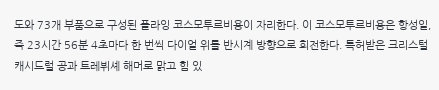도와 73개 부품으로 구성된 플라잉 코스모투르비용이 자리한다. 이 코스모투르비용은 항성일, 즉 23시간 56분 4초마다 한 번씩 다이얼 위를 반시계 방향으로 회전한다. 특허받은 크리스털 캐시드럴 공과 트레뷔셰 해머로 맑고 힘 있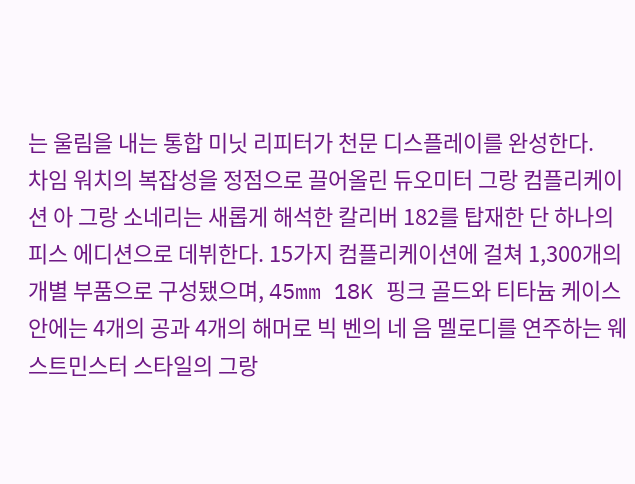는 울림을 내는 통합 미닛 리피터가 천문 디스플레이를 완성한다.
차임 워치의 복잡성을 정점으로 끌어올린 듀오미터 그랑 컴플리케이션 아 그랑 소네리는 새롭게 해석한 칼리버 182를 탑재한 단 하나의 피스 에디션으로 데뷔한다. 15가지 컴플리케이션에 걸쳐 1,300개의 개별 부품으로 구성됐으며, 45mm 18K 핑크 골드와 티타늄 케이스 안에는 4개의 공과 4개의 해머로 빅 벤의 네 음 멜로디를 연주하는 웨스트민스터 스타일의 그랑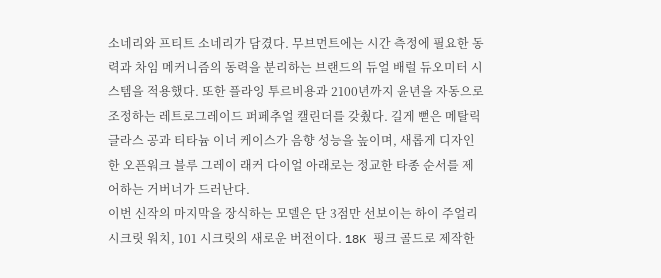소네리와 프티트 소네리가 담겼다. 무브먼트에는 시간 측정에 필요한 동력과 차임 메커니즘의 동력을 분리하는 브랜드의 듀얼 배럴 듀오미터 시스템을 적용했다. 또한 플라잉 투르비용과 2100년까지 윤년을 자동으로 조정하는 레트로그레이드 퍼페추얼 캘린더를 갖췄다. 길게 뻗은 메탈릭 글라스 공과 티타늄 이너 케이스가 음향 성능을 높이며, 새롭게 디자인한 오픈워크 블루 그레이 래커 다이얼 아래로는 정교한 타종 순서를 제어하는 거버너가 드러난다.
이번 신작의 마지막을 장식하는 모델은 단 3점만 선보이는 하이 주얼리 시크릿 워치, 101 시크릿의 새로운 버전이다. 18K 핑크 골드로 제작한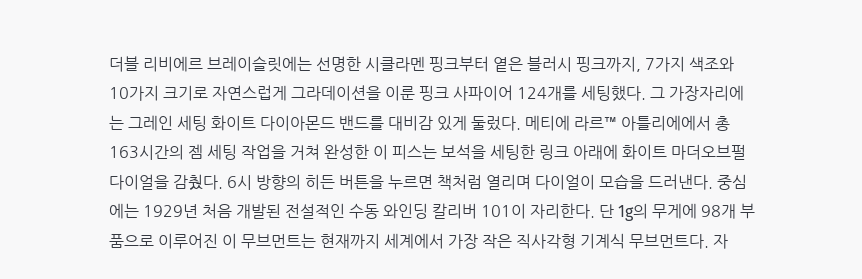더블 리비에르 브레이슬릿에는 선명한 시클라멘 핑크부터 옅은 블러시 핑크까지, 7가지 색조와 10가지 크기로 자연스럽게 그라데이션을 이룬 핑크 사파이어 124개를 세팅했다. 그 가장자리에는 그레인 세팅 화이트 다이아몬드 밴드를 대비감 있게 둘렀다. 메티에 라르™ 아틀리에에서 총 163시간의 젬 세팅 작업을 거쳐 완성한 이 피스는 보석을 세팅한 링크 아래에 화이트 마더오브펄 다이얼을 감췄다. 6시 방향의 히든 버튼을 누르면 책처럼 열리며 다이얼이 모습을 드러낸다. 중심에는 1929년 처음 개발된 전설적인 수동 와인딩 칼리버 101이 자리한다. 단 1g의 무게에 98개 부품으로 이루어진 이 무브먼트는 현재까지 세계에서 가장 작은 직사각형 기계식 무브먼트다. 자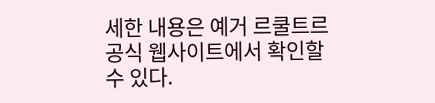세한 내용은 예거 르쿨트르 공식 웹사이트에서 확인할 수 있다.